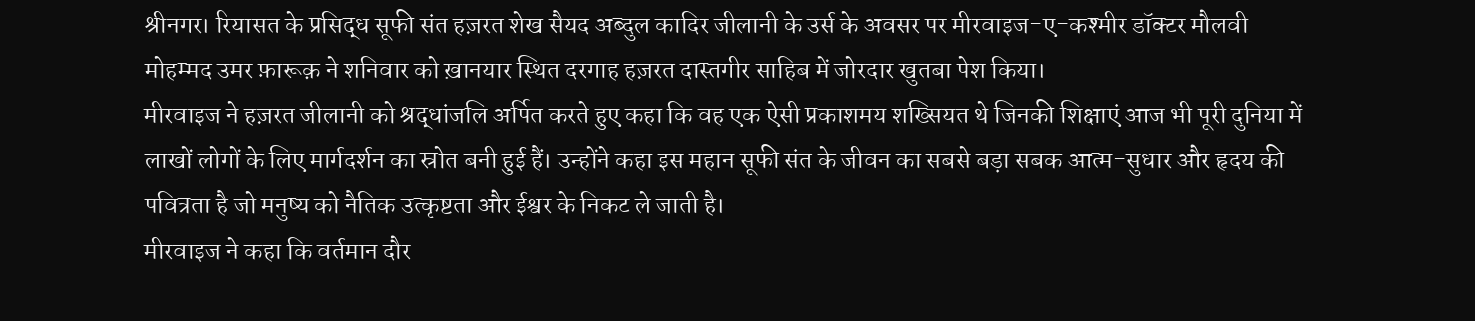श्रीनगर। रियासत के प्रसिद्ध सूफी संत हज़रत शेख सैयद अब्दुल कादिर जीलानी के उर्स के अवसर पर मीरवाइज-ए-कश्मीर डॉक्टर मौलवी मोहम्मद उमर फ़ारूक़ ने शनिवार को ख़ानयार स्थित दरगाह हज़रत दास्तगीर साहिब में जोरदार खुतबा पेश किया।
मीरवाइज ने हज़रत जीलानी को श्रद्धांजलि अर्पित करते हुए कहा कि वह एक ऐसी प्रकाशमय शख्सियत थे जिनकी शिक्षाएं आज भी पूरी दुनिया में लाखों लोगों के लिए मार्गदर्शन का स्रोत बनी हुई हैं। उन्होंने कहा इस महान सूफी संत के जीवन का सबसे बड़ा सबक आत्म-सुधार और हृदय की पवित्रता है जो मनुष्य को नैतिक उत्कृष्टता और ईश्वर के निकट ले जाती है।
मीरवाइज ने कहा कि वर्तमान दौर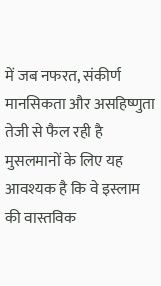में जब नफरत, संकीर्ण मानसिकता और असहिष्णुता तेजी से फैल रही है मुसलमानों के लिए यह आवश्यक है कि वे इस्लाम की वास्तविक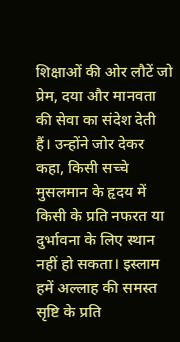शिक्षाओं की ओर लौटें जो प्रेम, दया और मानवता की सेवा का संदेश देती हैं। उन्होंने जोर देकर कहा, किसी सच्चे मुसलमान के हृदय में किसी के प्रति नफरत या दुर्भावना के लिए स्थान नहीं हो सकता। इस्लाम हमें अल्लाह की समस्त सृष्टि के प्रति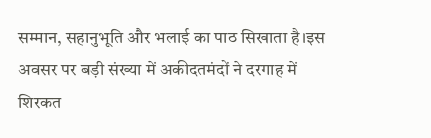सम्मान, सहानुभूति और भलाई का पाठ सिखाता है।इस अवसर पर बड़ी संख्या में अकीदतमंदों ने दरगाह में शिरकत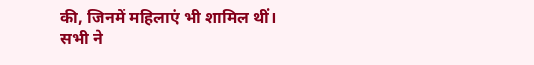की, जिनमें महिलाएं भी शामिल थीं। सभी ने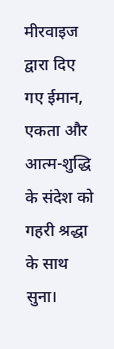मीरवाइज द्वारा दिए गए ईमान, एकता और आत्म-शुद्धि के संदेश को गहरी श्रद्धा के साथ सुना।